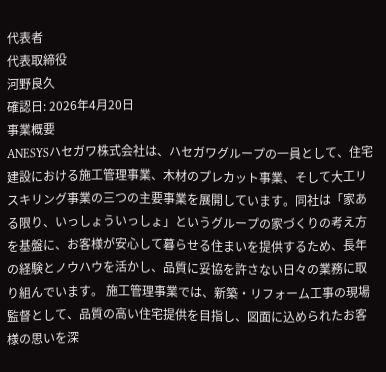代表者
代表取締役
河野良久
確認日: 2026年4月20日
事業概要
ANESYSハセガワ株式会社は、ハセガワグループの一員として、住宅建設における施工管理事業、木材のプレカット事業、そして大工リスキリング事業の三つの主要事業を展開しています。同社は「家ある限り、いっしょういっしょ」というグループの家づくりの考え方を基盤に、お客様が安心して暮らせる住まいを提供するため、長年の経験とノウハウを活かし、品質に妥協を許さない日々の業務に取り組んでいます。 施工管理事業では、新築・リフォーム工事の現場監督として、品質の高い住宅提供を目指し、図面に込められたお客様の思いを深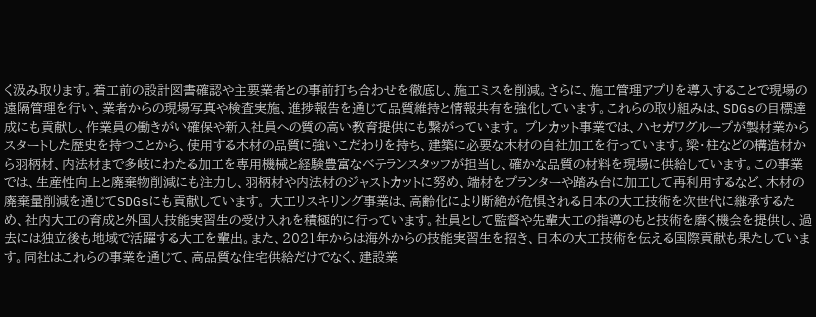く汲み取ります。着工前の設計図書確認や主要業者との事前打ち合わせを徹底し、施工ミスを削減。さらに、施工管理アプリを導入することで現場の遠隔管理を行い、業者からの現場写真や検査実施、進捗報告を通じて品質維持と情報共有を強化しています。これらの取り組みは、SDGsの目標達成にも貢献し、作業員の働きがい確保や新入社員への質の高い教育提供にも繋がっています。 プレカット事業では、ハセガワグループが製材業からスタートした歴史を持つことから、使用する木材の品質に強いこだわりを持ち、建築に必要な木材の自社加工を行っています。梁・柱などの構造材から羽柄材、内法材まで多岐にわたる加工を専用機械と経験豊富なベテランスタッフが担当し、確かな品質の材料を現場に供給しています。この事業では、生産性向上と廃棄物削減にも注力し、羽柄材や内法材のジャストカットに努め、端材をプランターや踏み台に加工して再利用するなど、木材の廃棄量削減を通じてSDGsにも貢献しています。 大工リスキリング事業は、高齢化により断絶が危惧される日本の大工技術を次世代に継承するため、社内大工の育成と外国人技能実習生の受け入れを積極的に行っています。社員として監督や先輩大工の指導のもと技術を磨く機会を提供し、過去には独立後も地域で活躍する大工を輩出。また、2021年からは海外からの技能実習生を招き、日本の大工技術を伝える国際貢献も果たしています。同社はこれらの事業を通じて、高品質な住宅供給だけでなく、建設業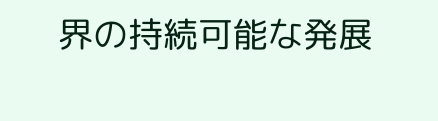界の持続可能な発展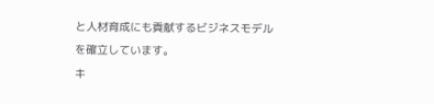と人材育成にも貢献するビジネスモデルを確立しています。
キ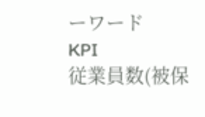ーワード
KPI
従業員数(被保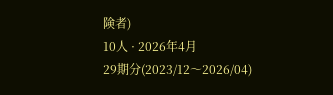険者)
10人 · 2026年4月
29期分(2023/12〜2026/04)